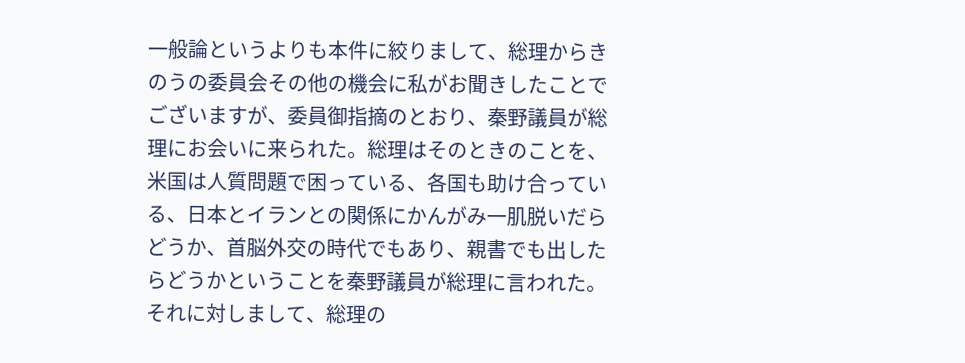一般論というよりも本件に絞りまして、総理からきのうの委員会その他の機会に私がお聞きしたことでございますが、委員御指摘のとおり、秦野議員が総理にお会いに来られた。総理はそのときのことを、米国は人質問題で困っている、各国も助け合っている、日本とイランとの関係にかんがみ一肌脱いだらどうか、首脳外交の時代でもあり、親書でも出したらどうかということを秦野議員が総理に言われた。それに対しまして、総理の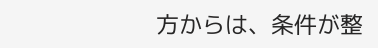方からは、条件が整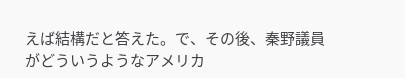えば結構だと答えた。で、その後、秦野議員がどういうようなアメリカ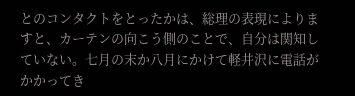とのコンタクトをとったかは、総理の表現によりますと、カーテンの向こう側のことで、自分は関知していない。七月の末か八月にかけて軽井沢に電話がかかってき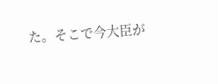た。そこで今大臣が